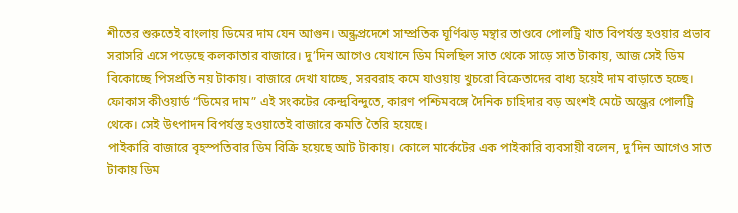শীতের শুরুতেই বাংলায় ডিমের দাম যেন আগুন। অন্ধ্রপ্রদেশে সাম্প্রতিক ঘূর্ণিঝড় মন্থার তাণ্ডবে পোলট্রি খাত বিপর্যস্ত হওয়ার প্রভাব সরাসরি এসে পড়েছে কলকাতার বাজারে। দু’দিন আগেও যেখানে ডিম মিলছিল সাত থেকে সাড়ে সাত টাকায়, আজ সেই ডিম বিকোচ্ছে পিসপ্রতি নয় টাকায়। বাজারে দেখা যাচ্ছে, সরবরাহ কমে যাওয়ায় খুচরো বিক্রেতাদের বাধ্য হয়েই দাম বাড়াতে হচ্ছে।
ফোকাস কীওয়ার্ড “ডিমের দাম” এই সংকটের কেন্দ্রবিন্দুতে, কারণ পশ্চিমবঙ্গে দৈনিক চাহিদার বড় অংশই মেটে অন্ধ্রের পোলট্রি থেকে। সেই উৎপাদন বিপর্যস্ত হওয়াতেই বাজারে কমতি তৈরি হয়েছে।
পাইকারি বাজারে বৃহস্পতিবার ডিম বিক্রি হয়েছে আট টাকায়। কোলে মার্কেটের এক পাইকারি ব্যবসায়ী বলেন, দু’দিন আগেও সাত টাকায় ডিম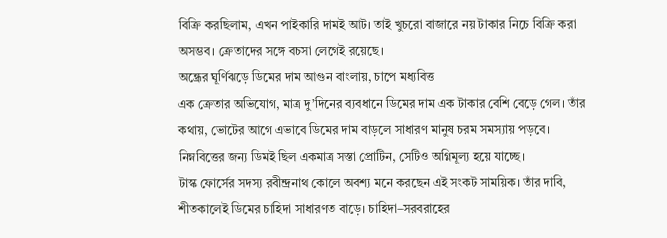বিক্রি করছিলাম, এখন পাইকারি দামই আট। তাই খুচরো বাজারে নয় টাকার নিচে বিক্রি করা অসম্ভব। ক্রেতাদের সঙ্গে বচসা লেগেই রয়েছে।
অন্ধ্রের ঘূর্ণিঝড়ে ডিমের দাম আগুন বাংলায়, চাপে মধ্যবিত্ত
এক ক্রেতার অভিযোগ, মাত্র দু’দিনের ব্যবধানে ডিমের দাম এক টাকার বেশি বেড়ে গেল। তাঁর কথায়, ভোটের আগে এভাবে ডিমের দাম বাড়লে সাধারণ মানুষ চরম সমস্যায় পড়বে। নিম্নবিত্তের জন্য ডিমই ছিল একমাত্র সস্তা প্রোটিন, সেটিও অগ্নিমূল্য হয়ে যাচ্ছে।
টাস্ক ফোর্সের সদস্য রবীন্দ্রনাথ কোলে অবশ্য মনে করছেন এই সংকট সাময়িক। তাঁর দাবি, শীতকালেই ডিমের চাহিদা সাধারণত বাড়ে। চাহিদা–সরবরাহের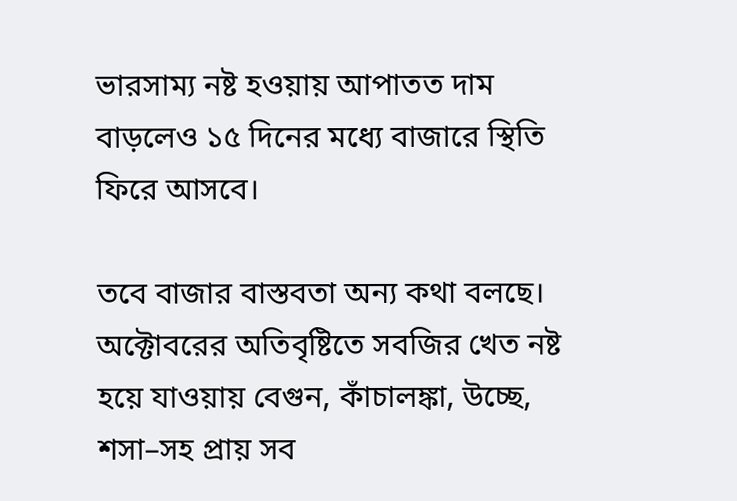ভারসাম্য নষ্ট হওয়ায় আপাতত দাম বাড়লেও ১৫ দিনের মধ্যে বাজারে স্থিতি ফিরে আসবে।

তবে বাজার বাস্তবতা অন্য কথা বলছে। অক্টোবরের অতিবৃষ্টিতে সবজির খেত নষ্ট হয়ে যাওয়ায় বেগুন, কাঁচালঙ্কা, উচ্ছে, শসা–সহ প্রায় সব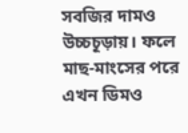সবজির দামও উচ্চচূড়ায়। ফলে মাছ-মাংসের পরে এখন ডিমও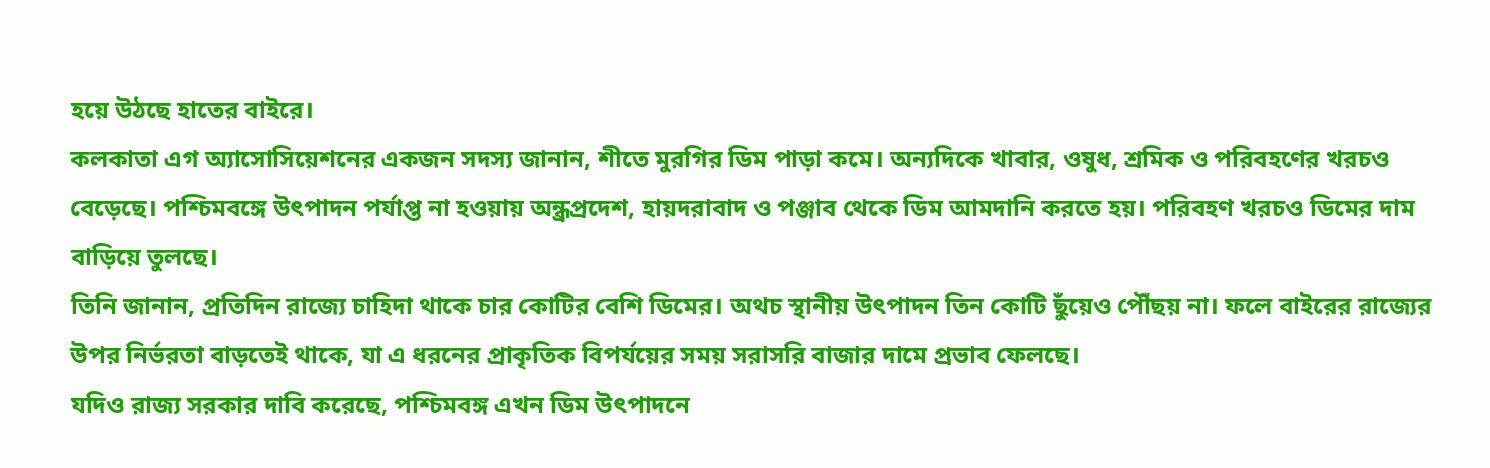হয়ে উঠছে হাতের বাইরে।
কলকাতা এগ অ্যাসোসিয়েশনের একজন সদস্য জানান, শীতে মুরগির ডিম পাড়া কমে। অন্যদিকে খাবার, ওষুধ, শ্রমিক ও পরিবহণের খরচও বেড়েছে। পশ্চিমবঙ্গে উৎপাদন পর্যাপ্ত না হওয়ায় অন্ধ্রপ্রদেশ, হায়দরাবাদ ও পঞ্জাব থেকে ডিম আমদানি করতে হয়। পরিবহণ খরচও ডিমের দাম বাড়িয়ে তুলছে।
তিনি জানান, প্রতিদিন রাজ্যে চাহিদা থাকে চার কোটির বেশি ডিমের। অথচ স্থানীয় উৎপাদন তিন কোটি ছুঁয়েও পৌঁছয় না। ফলে বাইরের রাজ্যের উপর নির্ভরতা বাড়তেই থাকে, যা এ ধরনের প্রাকৃতিক বিপর্যয়ের সময় সরাসরি বাজার দামে প্রভাব ফেলছে।
যদিও রাজ্য সরকার দাবি করেছে, পশ্চিমবঙ্গ এখন ডিম উৎপাদনে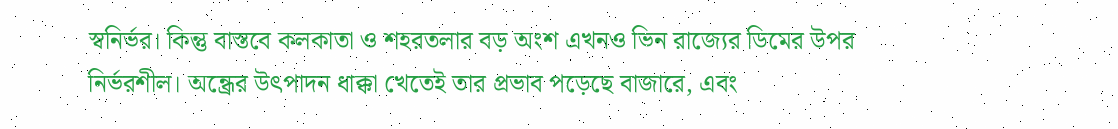স্বনির্ভর। কিন্তু বাস্তবে কলকাতা ও শহরতলার বড় অংশ এখনও ভিন রাজ্যের ডিমের উপর নির্ভরশীল। অন্ধ্রের উৎপাদন ধাক্কা খেতেই তার প্রভাব পড়েছে বাজারে, এবং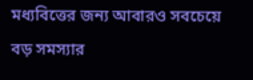মধ্যবিত্তের জন্য আবারও সবচেয়ে বড় সমস্যার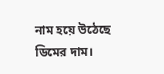নাম হয়ে উঠেছে ডিমের দাম।